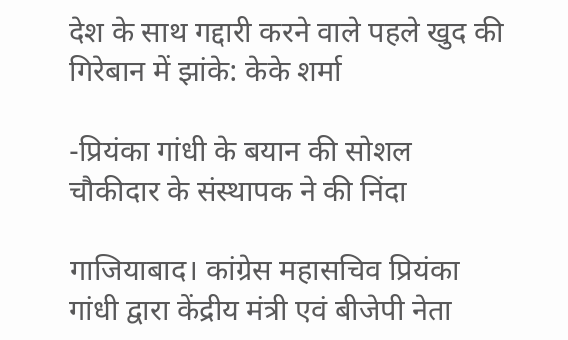देश के साथ गद्दारी करने वाले पहले खुद की गिरेबान में झांके: केके शर्मा

-प्रियंका गांधी के बयान की सोशल चौकीदार के संस्थापक ने की निंदा

गाजियाबाद। कांग्रेस महासचिव प्रियंका गांधी द्वारा केंद्रीय मंत्री एवं बीजेपी नेता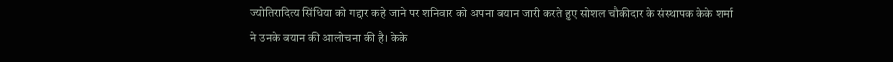ज्योतिरादित्य सिंधिया को गद्दार कहे जाने पर शनिवार को अपना बयान जारी करते हुए सोशल चौकीदार के संस्थापक केके शर्मा ने उनके बयान की आलोचना की है। केके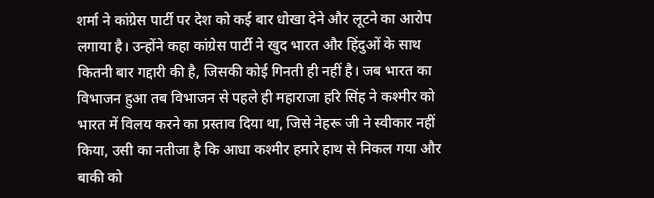शर्मा ने कांग्रेस पार्टी पर देश को कई बार धोखा देने और लूटने का आरोप लगाया है। उन्होंने कहा कांग्रेस पार्टी ने खुद भारत और हिंदुओं के साथ कितनी बार गद्दारी की है, जिसकी कोई गिनती ही नहीं है। जब भारत का विभाजन हुआ तब विभाजन से पहले ही महाराजा हरि सिंह ने कश्मीर को भारत में विलय करने का प्रस्ताव दिया था, जिसे नेहरू जी ने स्वीकार नहीं किया, उसी का नतीजा है कि आधा कश्मीर हमारे हाथ से निकल गया और बाकी को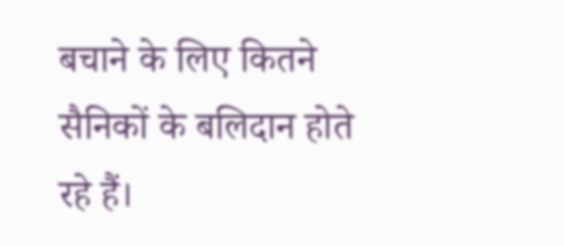बचाने के लिए कितने सैनिकों के बलिदान होते रहे हैं।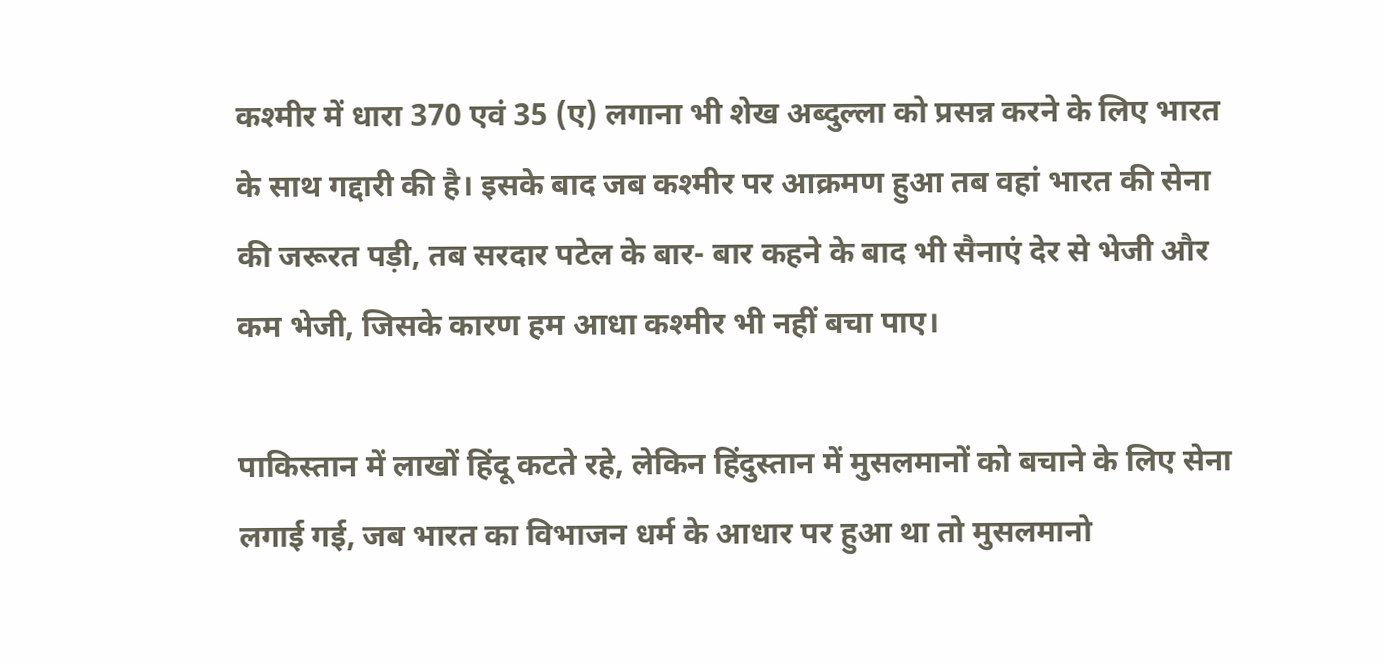कश्मीर में धारा 370 एवं 35 (ए) लगाना भी शेख अब्दुल्ला को प्रसन्न करने के लिए भारत के साथ गद्दारी की है। इसके बाद जब कश्मीर पर आक्रमण हुआ तब वहां भारत की सेना की जरूरत पड़ी, तब सरदार पटेल के बार- बार कहने के बाद भी सैनाएं देर से भेजी और कम भेजी, जिसके कारण हम आधा कश्मीर भी नहीं बचा पाए।

पाकिस्तान में लाखों हिंदू कटते रहे, लेकिन हिंदुस्तान में मुसलमानों को बचाने के लिए सेना लगाई गई, जब भारत का विभाजन धर्म के आधार पर हुआ था तो मुसलमानो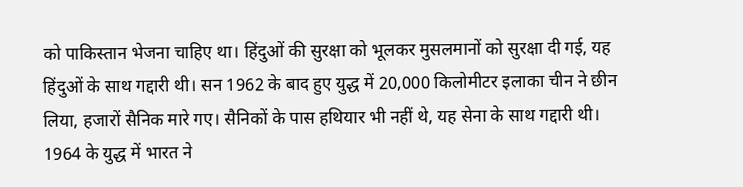को पाकिस्तान भेजना चाहिए था। हिंदुओं की सुरक्षा को भूलकर मुसलमानों को सुरक्षा दी गई, यह हिंदुओं के साथ गद्दारी थी। सन 1962 के बाद हुए युद्ध में 20,000 किलोमीटर इलाका चीन ने छीन लिया, हजारों सैनिक मारे गए। सैनिकों के पास हथियार भी नहीं थे, यह सेना के साथ गद्दारी थी। 1964 के युद्ध में भारत ने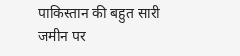पाकिस्तान की बहुत सारी जमीन पर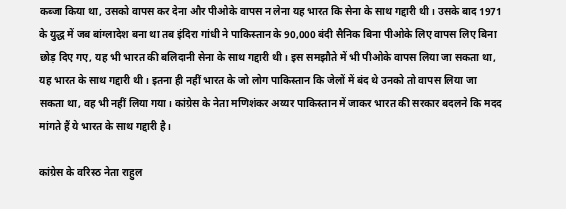कब्जा किया था, उसको वापस कर देना और पीओके वापस न लेना यह भारत कि सेना के साथ गद्दारी थी। उसके बाद 1971 के युद्ध में जब बांग्लादेश बना था तब इंदिरा गांधी ने पाकिस्तान के 90,000 बंदी सैनिक बिना पीओके लिए वापस लिए बिना छोड़ दिए गए, यह भी भारत की बलिदानी सेना के साथ गद्दारी थी। इस समझौते में भी पीओके वापस लिया जा सकता था, यह भारत के साथ गद्दारी थी। इतना ही नहीं भारत के जो लोग पाकिस्तान कि जेलों में बंद थे उनको तो वापस लिया जा सकता था, वह भी नहीं लिया गया। कांग्रेस के नेता मणिशंकर अय्यर पाकिस्तान में जाकर भारत की सरकार बदलने कि मदद मांगते हैं ये भारत के साथ गद्दारी है।

कांग्रेस के वरिस्ठ नेता राहुल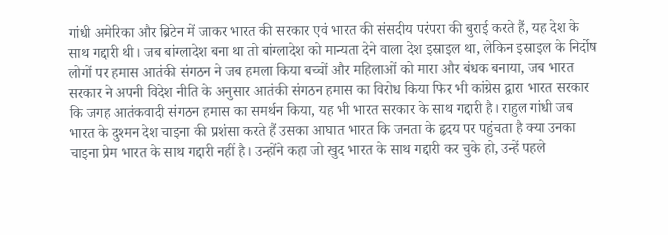गांधी अमेरिका और ब्रिटेन में जाकर भारत की सरकार एवं भारत की संसदीय परंपरा की बुराई करते हैं, यह देश के साथ गद्दारी थी। जब बांग्लादेश बना था तो बांग्लादेश को मान्यता देने वाला देश इस्राइल था, लेकिन इस्राइल के निर्दोष लोगों पर हमास आतंकी संगठन ने जब हमला किया बच्चों और महिलाओं को मारा और बंधक बनाया, जब भारत सरकार ने अपनी विदेश नीति के अनुसार आतंकी संगठन हमास का विरोध किया फिर भी कांग्रेस द्वारा भारत सरकार कि जगह आतंकवादी संगठन हमास का समर्थन किया, यह भी भारत सरकार के साथ गद्दारी है। राहुल गांधी जब भारत के दुश्मन देश चाइना की प्रशंसा करते हैं उसका आघात भारत कि जनता के हृदय पर पहुंचता है क्या उनका चाइना प्रेम भारत के साथ गद्दारी नहीं है। उन्होंने कहा जो खुद भारत के साथ गद्दारी कर चुके हो, उन्हें पहले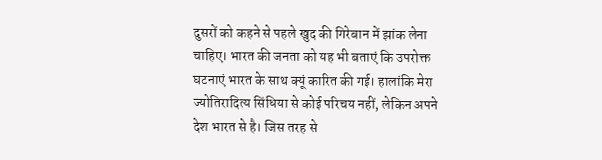दुसरों को कहने से पहले खुद की गिरेबान में झांक लेना चाहिए। भारत की जनता को यह भी बताएं कि उपरोक्त घटनाएं भारत के साथ क्यूं कारित की गई। हालांकि मेरा ज्योतिरादित्य सिंधिया से कोई परिचय नहीं, लेकिन अपने देश भारत से है। जिस तरह से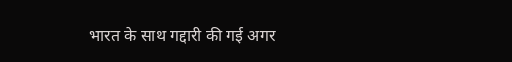भारत के साथ गद्दारी की गई अगर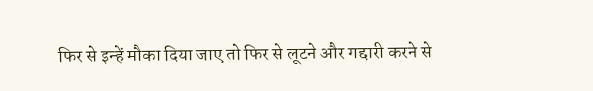फिर से इन्हें मौका दिया जाए तो फिर से लूटने और गद्दारी करने से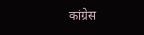कांग्रेस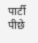पार्टी पीछे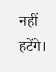नहीं हटेंगे।